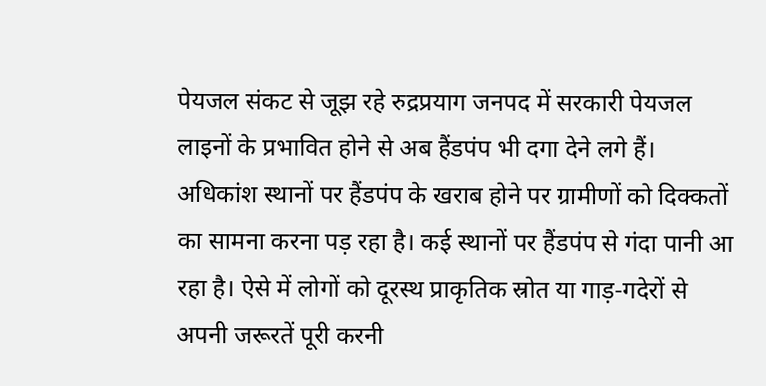पेयजल संकट से जूझ रहे रुद्रप्रयाग जनपद में सरकारी पेयजल लाइनों के प्रभावित होने से अब हैंडपंप भी दगा देने लगे हैं।
अधिकांश स्थानों पर हैंडपंप के खराब होने पर ग्रामीणों को दिक्कतों का सामना करना पड़ रहा है। कई स्थानों पर हैंडपंप से गंदा पानी आ रहा है। ऐसे में लोगों को दूरस्थ प्राकृतिक स्रोत या गाड़-गदेरों से अपनी जरूरतें पूरी करनी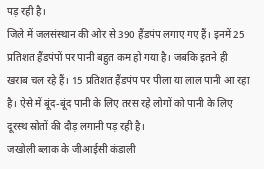पड़ रही है।
जिले में जलसंस्थान की ओर से 390 हैंडपंप लगाए गए हैं। इनमें 25 प्रतिशत हैंडपंपों पर पानी बहुत कम हो गया है। जबकि इतने ही खराब चल रहे हैं। 15 प्रतिशत हैंडपंप पर पीला या लाल पानी आ रहा है। ऐसे में बूंद-बूंद पानी के लिए तरस रहे लोगों को पानी के लिए दूरस्थ स्रोतों की दौड़ लगानी पड़ रही है।
जखोली ब्लाक के जीआईसी कंडाली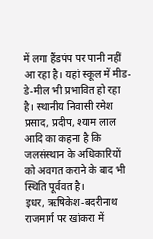में लगा हैंडपंप पर पानी नहीं आ रहा है। यहां स्कूल में मीड-डे-मील भी प्रभावित हो रहा है। स्थानीय निवासी रमेश प्रसाद, प्रदीप, श्याम लाल आदि का कहना है कि जलसंस्थान के अधिकारियों को अवगत कराने के बाद भी स्थिति पूर्ववत है।
इधर, ऋषिकेश-बदरीनाथ राजमार्ग पर खांकरा में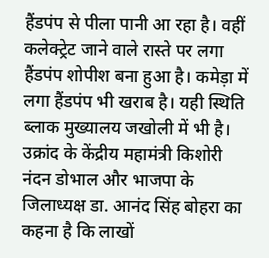हैंडपंप से पीला पानी आ रहा है। वहीं कलेक्ट्रेट जाने वाले रास्ते पर लगा हैंडपंप शोपीश बना हुआ है। कमेड़ा में लगा हैंडपंप भी खराब है। यही स्थिति ब्लाक मुख्यालय जखोली में भी है।
उक्रांद के केंद्रीय महामंत्री किशोरी नंदन डोभाल और भाजपा के जिलाध्यक्ष डा. आनंद सिंह बोहरा का कहना है कि लाखों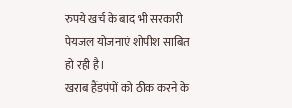रुपये खर्च के बाद भी सरकारी पेयजल योजनाएं शोपीश साबित हो रही है।
खराब हैंडपंपों को ठीक करने के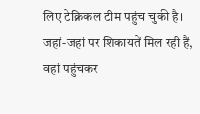लिए टेक्निकल टीम पहुंच चुकी है। जहां-जहां पर शिकायतें मिल रही हैं, वहां पहुंचकर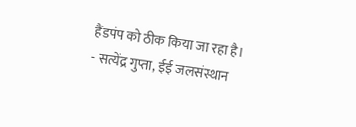हैंडपंप को ठीक किया जा रहा है।
- सत्येंद्र गुप्ता, ईई जलसंस्थान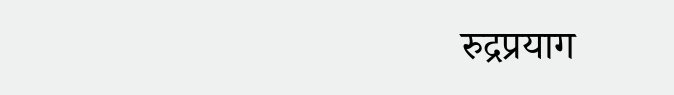रुद्रप्रयाग